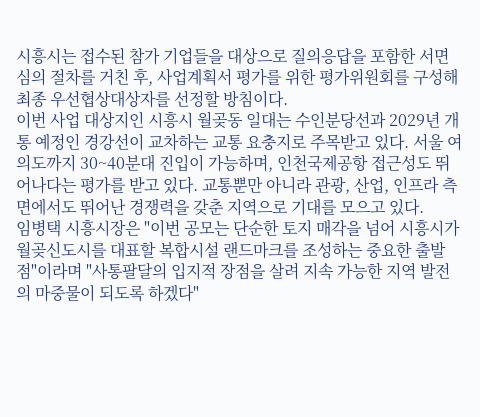시흥시는 접수된 참가 기업들을 대상으로 질의응답을 포함한 서면 심의 절차를 거친 후, 사업계획서 평가를 위한 평가위원회를 구성해 최종 우선협상대상자를 선정할 방침이다.
이번 사업 대상지인 시흥시 월곶동 일대는 수인분당선과 2029년 개통 예정인 경강선이 교차하는 교통 요충지로 주목받고 있다. 서울 여의도까지 30~40분대 진입이 가능하며, 인천국제공항 접근성도 뛰어나다는 평가를 받고 있다. 교통뿐만 아니라 관광, 산업, 인프라 측면에서도 뛰어난 경쟁력을 갖춘 지역으로 기대를 모으고 있다.
임병택 시흥시장은 "이번 공모는 단순한 토지 매각을 넘어 시흥시가 월곶신도시를 대표할 복합시설 랜드마크를 조성하는 중요한 출발점"이라며 "사통팔달의 입지적 장점을 살려 지속 가능한 지역 발전의 마중물이 되도록 하겠다"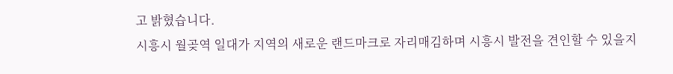고 밝혔습니다.
시흥시 월곶역 일대가 지역의 새로운 랜드마크로 자리매김하며 시흥시 발전을 견인할 수 있을지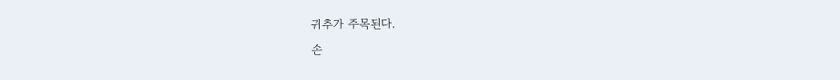귀추가 주목된다.
손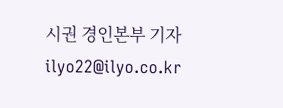시권 경인본부 기자 ilyo22@ilyo.co.kr